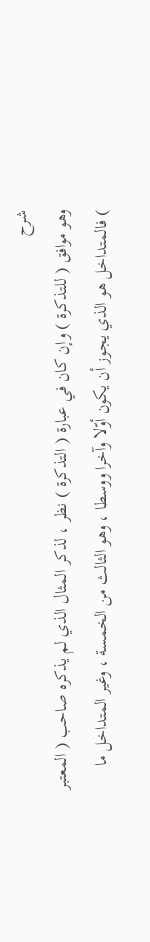شرح
وهو موافق ( للتذكرة ) وإن كان في عبارة ( التذكرة ) نظر ، لذكر المثال الذي لم يذكره صاحب ( المعتبر ) فالمتداخل هو الذي يجوز أن يكون أوّلا وآخرا ووسطا ، وهو الثالث من الخمسة ، وغير المتداخل ما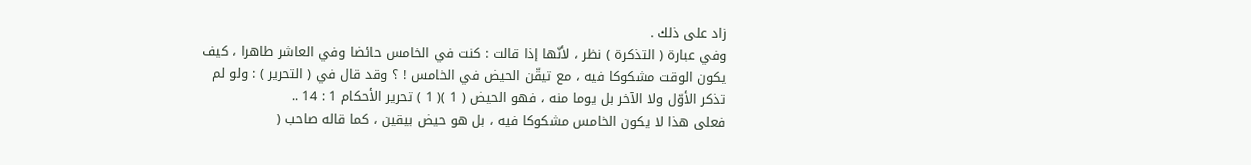زاد على ذلك .
وفي عبارة ( التذكرة ) نظر ، لأنّها إذا قالت : كنت في الخامس حائضا وفي العاشر طاهرا ، كيف يكون الوقت مشكوكا فيه ، مع تيقّن الحيض في الخامس ! ؟ وقد قال في ( التحرير ) : ولو لم تذكر الأوّل ولا الآخر بل يوما منه ، فهو الحيض ( 1 )( 1 ) تحرير الأحكام 1 : 14 ..
فعلى هذا لا يكون الخامس مشكوكا فيه ، بل هو حيض بيقين ، كما قاله صاحب (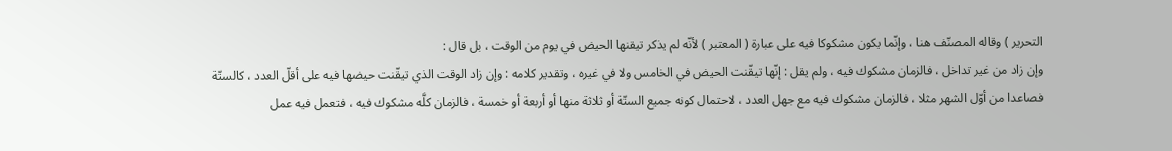التحرير ) وقاله المصنّف هنا ، وإنّما يكون مشكوكا فيه على عبارة ( المعتبر ) لأنّه لم يذكر تيقنها الحيض في يوم من الوقت ، بل قال :
وإن زاد من غير تداخل ، فالزمان مشكوك فيه ، ولم يقل : إنّها تيقّنت الحيض في الخامس ولا في غيره ، وتقدير كلامه : وإن زاد الوقت الذي تيقّنت حيضها فيه على أقلّ العدد ، كالستّة فصاعدا من أوّل الشهر مثلا ، فالزمان مشكوك فيه مع جهل العدد ، لاحتمال كونه جميع الستّة أو ثلاثة منها أو أربعة أو خمسة ، فالزمان كلَّه مشكوك فيه ، فتعمل فيه عمل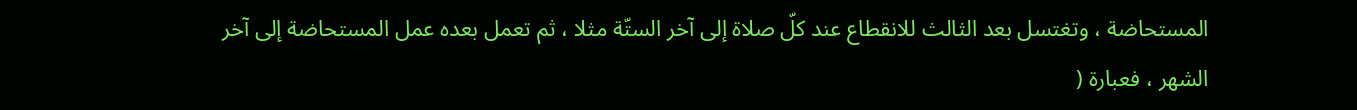المستحاضة ، وتغتسل بعد الثالث للانقطاع عند كلّ صلاة إلى آخر الستّة مثلا ، ثم تعمل بعده عمل المستحاضة إلى آخر الشهر ، فعبارة (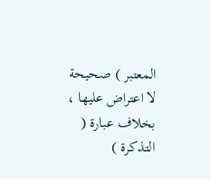المعتبر ) صحيحة لا اعتراض عليها ، بخلاف عبارة ( التذكرة )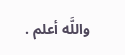واللَّه أعلم .